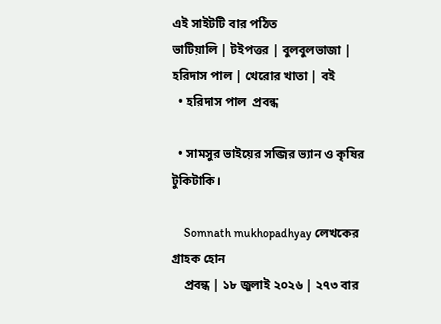এই সাইটটি বার পঠিত
ভাটিয়ালি | টইপত্তর | বুলবুলভাজা | হরিদাস পাল | খেরোর খাতা | বই
  • হরিদাস পাল  প্রবন্ধ

  • সামসুর ভাইয়ের সব্জির ভ্যান ও কৃষির টুকিটাকি।

    Somnath mukhopadhyay লেখকের গ্রাহক হোন
    প্রবন্ধ | ১৮ জুলাই ২০২৬ | ২৭৩ বার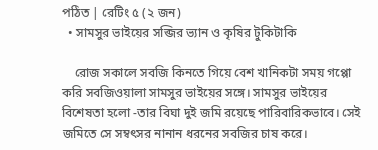পঠিত | রেটিং ৫ (২ জন)
  • সামসুর ভাইয়ের সব্জির ভ্যান ও কৃষির টুকিটাকি

    রোজ সকালে সবজি কিনতে গিয়ে বেশ খানিকটা সময় গপ্পো করি সবজিওয়ালা সামসুর ভাইয়ের সঙ্গে। সামসুর ভাইয়ের বিশেষতা হলো -তার বিঘা দুই জমি রয়েছে পারিবারিকভাবে। সেই জমিতে সে সম্বৎসর নানান ধরনের সবজির চাষ করে।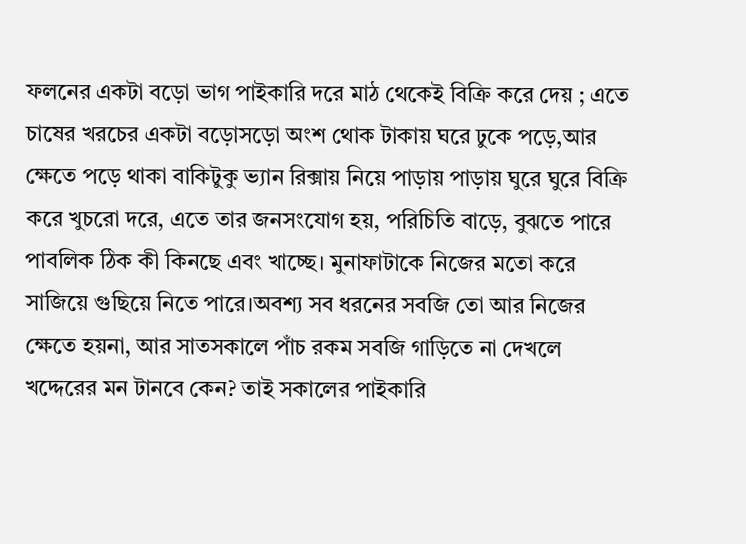ফলনের একটা বড়ো ভাগ পাইকারি দরে মাঠ থেকেই বিক্রি করে দেয় ; এতে চাষের খরচের একটা বড়োসড়ো অংশ থোক টাকায় ঘরে ঢুকে পড়ে,আর ক্ষেতে পড়ে থাকা বাকিটুকু ভ্যান রিক্সায় নিয়ে পাড়ায় পাড়ায় ঘুরে ঘুরে বিক্রি করে খুচরো দরে, এতে তার জনসংযোগ হয়, পরিচিতি বাড়ে, বুঝতে পারে পাবলিক ঠিক কী কিনছে এবং খাচ্ছে। মুনাফাটাকে নিজের মতো করে সাজিয়ে গুছিয়ে নিতে পারে।অবশ্য সব ধরনের সবজি তো আর নিজের ক্ষেতে হয়না, আর সাতসকালে পাঁচ রকম সবজি গাড়িতে না দেখলে খদ্দেরের মন টানবে কেন? তাই সকালের পাইকারি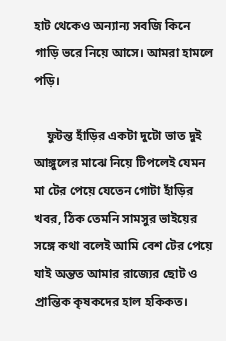হাট থেকেও অন্যান্য সবজি কিনে গাড়ি ভরে নিয়ে আসে। আমরা হামলে পড়ি।

    ফুটন্ত হাঁড়ির একটা দুটো ভাত দুই আঙ্গুলের মাঝে নিয়ে টিপলেই যেমন মা টের পেয়ে যেতেন গোটা হাঁড়ির খবর, ঠিক তেমনি সামসুর ভাইয়ের সঙ্গে কথা বলেই আমি বেশ টের পেয়ে যাই অন্তত আমার রাজ্যের ছোট ও প্রান্তিক কৃষকদের হাল হকিকত।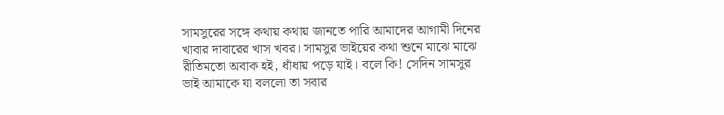সামসুরের সঙ্গে কথায় কথায় জানতে পারি আমাদের আগামী দিনের খাবার দাবারের খাস খবর। সামসুর ভাইয়ের কথা শুনে মাঝে মাঝে রীতিমতো অবাক হ‌ই, ধাঁধায় পড়ে যাই। বলে কি! সেদিন সামসুর ভাই আমাকে যা বললো তা সবার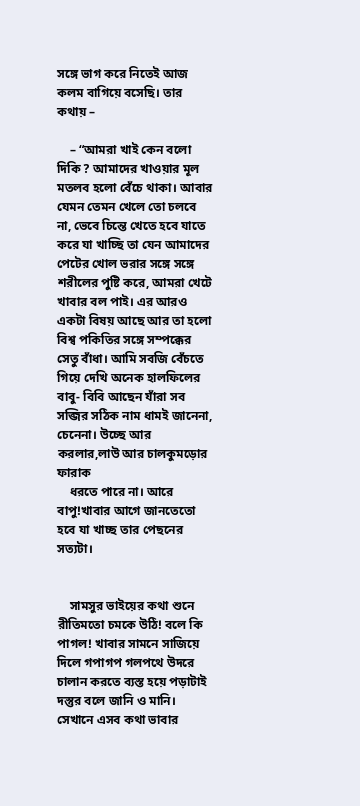সঙ্গে ভাগ করে নিতেই আজ কলম বাগিয়ে বসেছি। তার কথায় –

    – “আমরা খাই কেন বলো দিকি ? আমাদের খাওয়ার মূল মতলব হলো বেঁচে থাকা। আবার যেমন তেমন খেলে তো চলবে না, ভেবে চিন্তে খেতে হবে যাতে করে যা খাচ্ছি তা যেন আমাদের পেটের খোল ভরার সঙ্গে সঙ্গে শরীলের পুষ্টি করে, আমরা খেটে খাবার বল পাই। এর আরও একটা বিষয় আছে আর তা হলো বিশ্ব পকিতির সঙ্গে সম্পক্কের সেতু বাঁধা। আমি সবজি বেঁচতে গিয়ে দেখি অনেক হালফিলের বাবু- বিবি আছেন যাঁরা সব সব্জির সঠিক নাম ধাম‌ই জানেনা, চেনেনা। উচ্ছে আর করলার,লাউ আর চালকুমড়োর ফারাক‌
    ধরতে পারে না। আরে বাপু!খাবার আগে জানতেতো হবে যা খাচ্ছ তার পেছনের সত্যটা।


    সামসুর ভাইয়ের কথা শুনে রীতিমতো চমকে উঠি! বলে কি পাগল! খাবার সামনে সাজিয়ে দিলে গপাগপ গলপথে উদরে চালান করতে ব্যস্ত হয়ে পড়াটাই দস্তুর বলে জানি ও মানি। সেখানে এসব কথা ভাবার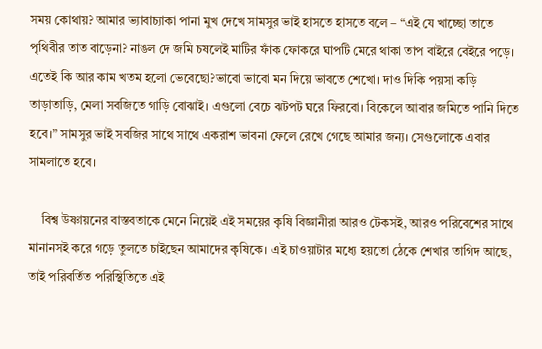সময় কোথায়? আমার ভ্যাবাচ্যাকা পানা মুখ দেখে সামসুর ভাই হাসতে হাসতে বলে – “এই যে খাচ্ছো তাতে পৃথিবীর তাত বাড়েনা? নাঙল দে জমি চষলেই মাটির ফাঁক ফোকরে ঘাপটি মেরে থাকা তাপ বাইরে বেইরে পড়ে। এতেই কি আর কাম খতম হলো ভেবেছো?ভাবো ভাবো মন দিয়ে ভাবতে শেখো। দাও দিকি পয়সা কড়ি তাড়াতাড়ি, মেলা সবজিতে গাড়ি বোঝাই। এগুলো বেচে ঝটপট ঘরে ফিরবো। বিকেলে আবার জমিতে পানি দিতে হবে।” সামসুর ভাই সবজির সাথে সাথে একরাশ ভাবনা ফেলে রেখে গেছে আমার জন্য। সেগুলোকে এবার সামলাতে হবে।

    বিশ্ব উষ্ণায়নের বাস্তবতাকে মেনে নিয়েই এই সময়ের কৃষি বিজ্ঞানীরা আরও টেকস‌ই, আরও পরিবেশের সাথে মানানসই করে গড়ে তুলতে চাইছেন আমাদের কৃষিকে। এই চাওয়াটার মধ্যে হয়তো ঠেকে শেখার তাগিদ আছে, তাই পরিবর্তিত পরিস্থিতিতে এই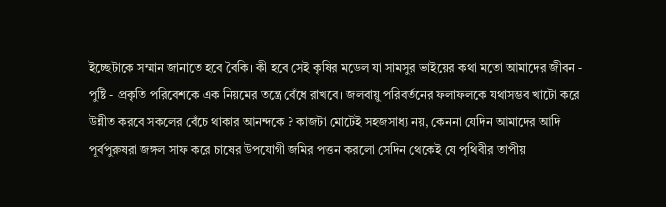ইচ্ছেটাকে সম্মান জানাতে হবে বৈকি। কী হবে সেই কৃষির মডেল যা সামসুর ভাইয়ের কথা মতো আমাদের জীবন - পুষ্টি - প্রকৃতি পরিবেশকে এক নিয়মের তন্ত্রে বেঁধে রাখবে। জলবায়ু পরিবর্তনের ফলাফলকে যথাসম্ভব খাটো করে উন্নীত করবে সকলের বেঁচে থাকার আনন্দকে ? কাজটা মোটেই সহজসাধ্য নয়, কেননা যেদিন আমাদের আদি পূর্বপুরুষরা জঙ্গল সাফ করে চাষের উপযোগী জমির পত্তন করলো সেদিন থেকেই যে পৃথিবীর তাপীয়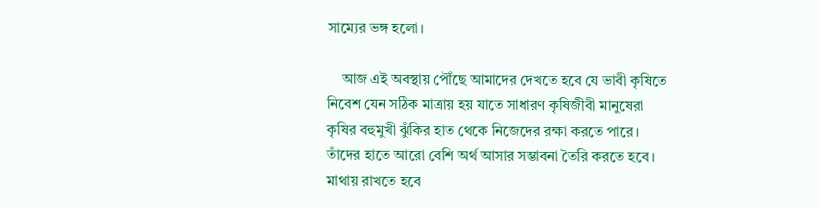সাম্যের ভঙ্গ হলো।

    আজ এই অবস্থায় পৌঁছে আমাদের দেখতে হবে যে ভাবী কৃষিতে নিবেশ যেন সঠিক মাত্রায় হয় যাতে সাধারণ কৃষিজীবী মানুষেরা কৃষির বহুমুখী ঝুঁকির হাত থেকে নিজেদের রক্ষা করতে পারে। তাঁদের হাতে আরো বেশি অর্থ আসার সম্ভাবনা তৈরি করতে হবে। মাথায় রাখতে হবে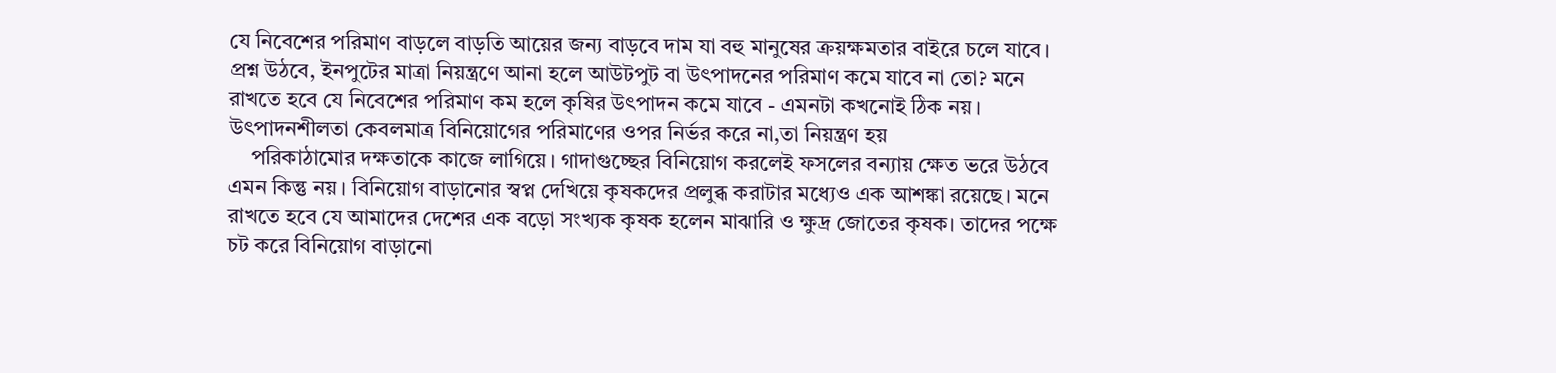যে নিবেশের পরিমাণ বাড়লে বাড়তি আয়ের জন্য বাড়বে দাম যা বহু মানুষের ক্রয়ক্ষমতার বাইরে চলে যাবে। প্রশ্ন উঠবে, ইনপুটের মাত্রা নিয়ন্ত্রণে আনা হলে আউটপুট বা উৎপাদনের পরিমাণ কমে যাবে না তো? মনে রাখতে হবে যে নিবেশের পরিমাণ কম হলে কৃষির উৎপাদন কমে যাবে - এমনটা কখনোই ঠিক নয়। উৎপাদনশীলতা কেবলমাত্র বিনিয়োগের পরিমাণের ওপর নির্ভর করে না,তা নিয়ন্ত্রণ হয়
    পরিকাঠামোর দক্ষতাকে কাজে লাগিয়ে। গাদাগুচ্ছের বিনিয়োগ করলেই ফসলের বন্যায় ক্ষেত ভরে উঠবে এমন কিন্তু নয়। বিনিয়োগ বাড়ানোর স্বপ্ন দেখিয়ে কৃষকদের প্রলুব্ধ করাটার মধ্যেও এক আশঙ্কা রয়েছে। মনে রাখতে হবে যে আমাদের দেশের এক বড়ো সংখ্যক কৃষক হলেন মাঝারি ও ক্ষুদ্র জোতের কৃষক। তাদের পক্ষে চট করে বিনিয়োগ বাড়ানো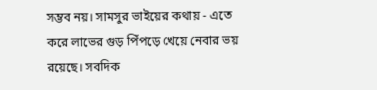সম্ভব নয়। সামসুর ভাইয়ের কথায় - এতে করে লাভের গুড় পিঁপড়ে খেয়ে নেবার ভয় রয়েছে। সবদিক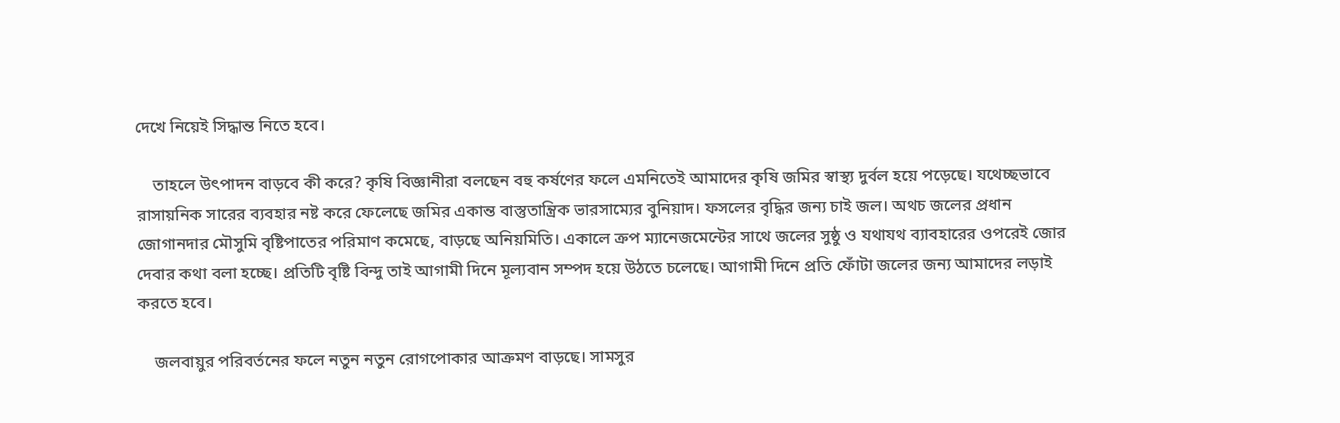দেখে নিয়েই সিদ্ধান্ত নিতে হবে।

    তাহলে উৎপাদন বাড়বে কী করে? কৃষি বিজ্ঞানীরা বলছেন বহু কর্ষণের ফলে এমনিতেই আমাদের কৃষি জমির স্বাস্থ্য দুর্বল হয়ে পড়েছে। যথেচ্ছভাবে রাসায়নিক সারের ব্যবহার নষ্ট করে ফেলেছে জমির একান্ত বাস্তুতান্ত্রিক ভারসাম্যের বুনিয়াদ। ফসলের বৃদ্ধির জন্য চাই জল। অথচ জলের প্রধান জোগানদার মৌসুমি বৃষ্টিপাতের পরিমাণ কমেছে, বাড়ছে অনিয়মিতি। একালে ক্রপ ম্যানেজমেন্টের সাথে জলের সুষ্ঠু ও যথাযথ ব্যাবহারের ওপরেই জোর দেবার কথা বলা হচ্ছে। প্রতিটি বৃষ্টি বিন্দু তাই আগামী দিনে মূল্যবান সম্পদ হয়ে উঠতে চলেছে। আগামী দিনে প্রতি ফোঁটা জলের জন্য আমাদের লড়াই করতে হবে।

    জলবায়ুর পরিবর্তনের ফলে নতুন নতুন রোগপোকার আক্রমণ বাড়ছে। সামসুর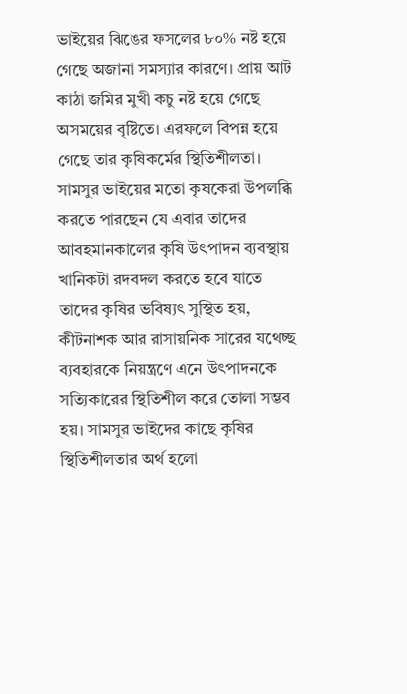ভাইয়ের ঝিঙের ফসলের ৮০% নষ্ট হয়ে গেছে অজানা সমস্যার কারণে। প্রায় আট কাঠা জমির মুখী কচু নষ্ট হয়ে গেছে অসময়ের বৃষ্টিতে। এরফলে বিপন্ন হয়ে গেছে তার কৃষিকর্মের স্থিতিশীলতা। সামসুর ভাইয়ের মতো কৃষকেরা উপলব্ধি করতে পারছেন যে এবার তাদের আবহমানকালের কৃষি উৎপাদন ব্যবস্থায় খানিকটা রদবদল করতে হবে যাতে তাদের কৃষির ভবিষ্যৎ সুস্থিত হয়, কীটনাশক আর রাসায়নিক সারের যথেচ্ছ ব্যবহারকে নিয়ন্ত্রণে এনে উৎপাদনকে সত্যিকারের স্থিতিশীল করে তোলা সম্ভব হয়। সামসুর ভাইদের কাছে কৃষির স্থিতিশীলতার অর্থ হলো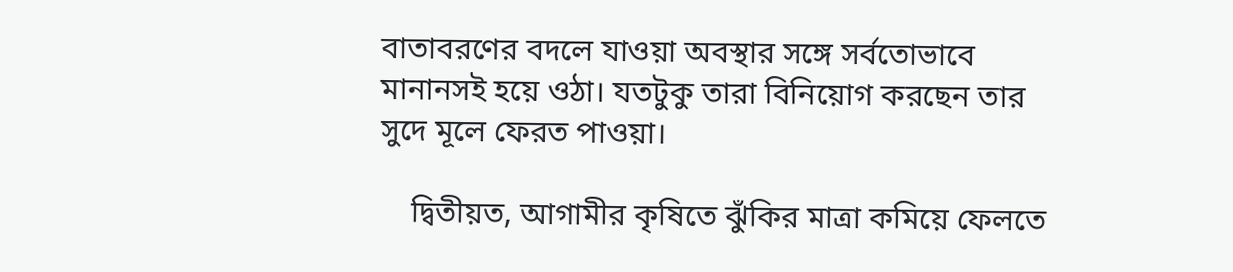বাতাবরণের বদলে যাওয়া অবস্থার সঙ্গে সর্বতোভাবে মানানসই হয়ে ওঠা। যতটুকু তারা বিনিয়োগ করছেন তার সুদে মূলে ফেরত পাওয়া।

    দ্বিতীয়ত, আগামীর কৃষিতে ঝুঁকির মাত্রা কমিয়ে ফেলতে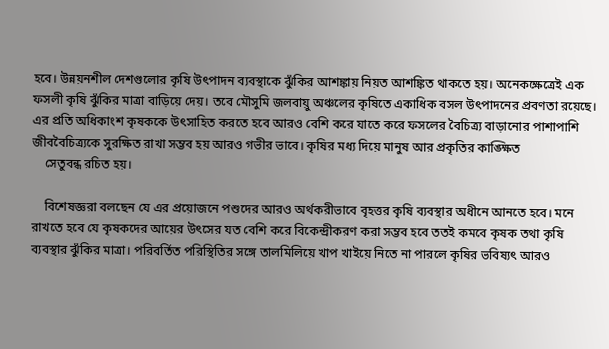হবে। উন্নয়নশীল দেশগুলোর কৃষি উৎপাদন ব্যবস্থাকে ঝুঁকির আশঙ্কায় নিয়ত আশঙ্কিত থাকতে হয়। অনেকক্ষেত্রেই এক ফসলী কৃষি ঝুঁকির মাত্রা বাড়িয়ে দেয়। তবে মৌসুমি জলবায়ু অঞ্চলের কৃষিতে একাধিক বসল উৎপাদনের প্রবণতা রয়েছে। এর প্রতি অধিকাংশ কৃষককে উৎসাহিত করতে হবে আরও বেশি করে যাতে করে ফসলের বৈচিত্র্য বাড়ানোর পাশাপাশি জীববৈচিত্র্যকে সুরক্ষিত রাখা সম্ভব হয় আরও গভীর ভাবে। কৃষির মধ্য দিয়ে মানুষ আর প্রকৃতির কাঙ্ক্ষিত
    সেতুবন্ধ রচিত হয়।

    বিশেষজ্ঞরা বলছেন যে এর প্রয়োজনে পশুদের আরও অর্থকরীভাবে বৃহত্তর কৃষি ব্যবস্থার অধীনে আনতে হবে। মনে রাখতে হবে যে কৃষকদের আয়ের উৎসের যত বেশি করে বিকেন্দ্রীকরণ করা সম্ভব হবে তত‌ই কমবে কৃষক তথা কৃষি ব্যবস্থার ঝুঁকির মাত্রা। পরিবর্তিত পরিস্থিতির সঙ্গে তালমিলিয়ে খাপ খাইয়ে নিতে না পারলে কৃষির ভবিষ্যৎ আরও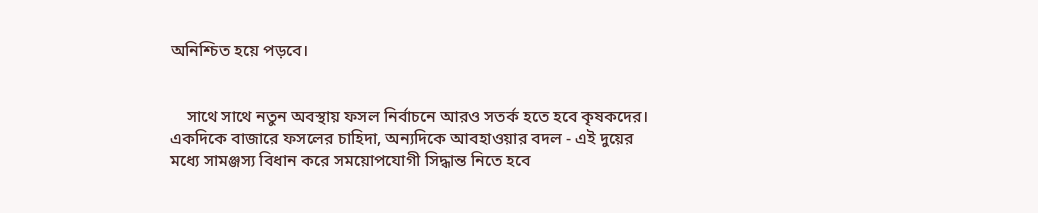অনিশ্চিত হয়ে পড়বে।


    সাথে সাথে নতুন অবস্থায় ফসল নির্বাচনে আরও সতর্ক হতে হবে কৃষকদের। একদিকে বাজারে ফসলের চাহিদা, অন্যদিকে আবহাওয়ার বদল - এই দুয়ের মধ্যে সামঞ্জস্য বিধান করে সময়োপযোগী সিদ্ধান্ত নিতে হবে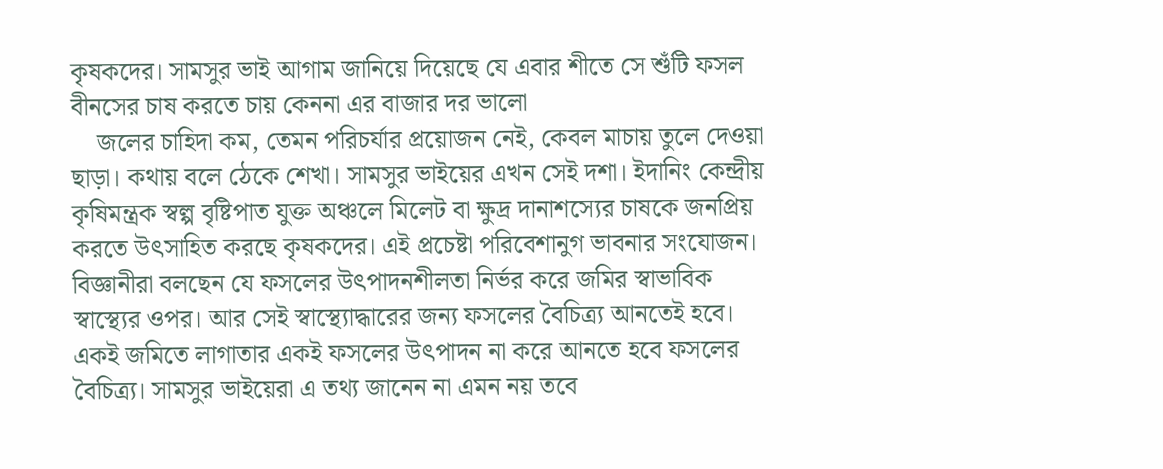কৃষকদের। সামসুর ভাই আগাম জানিয়ে দিয়েছে যে এবার শীতে সে শুঁটি ফসল বীনসের চাষ করতে চায় কেননা এর বাজার দর ভালো
    জলের চাহিদা কম, তেমন পরিচর্যার প্রয়োজন নেই, কেবল মাচায় তুলে দেওয়া ছাড়া। কথায় বলে ঠেকে শেখা। সামসুর ভাইয়ের এখন সেই দশা। ইদানিং কেন্দ্রীয় কৃষিমন্ত্রক স্বল্প বৃষ্টিপাত যুক্ত অঞ্চলে মিলেট বা ক্ষুদ্র দানাশস্যের চাষকে জনপ্রিয় করতে উৎসাহিত করছে কৃষকদের। এই প্রচেষ্টা পরিবেশানুগ ভাবনার সংযোজন। বিজ্ঞানীরা বলছেন যে ফসলের উৎপাদনশীলতা নির্ভর করে জমির স্বাভাবিক স্বাস্থ্যের ওপর। আর সেই স্বাস্থ্যোদ্ধারের জন্য ফসলের বৈচিত্র্য আনতেই হবে। এক‌ই জমিতে লাগাতার এক‌ই ফসলের উৎপাদন না করে আনতে হবে ফসলের বৈচিত্র্য। সামসুর ভাইয়েরা এ তথ্য জানেন না এমন নয় তবে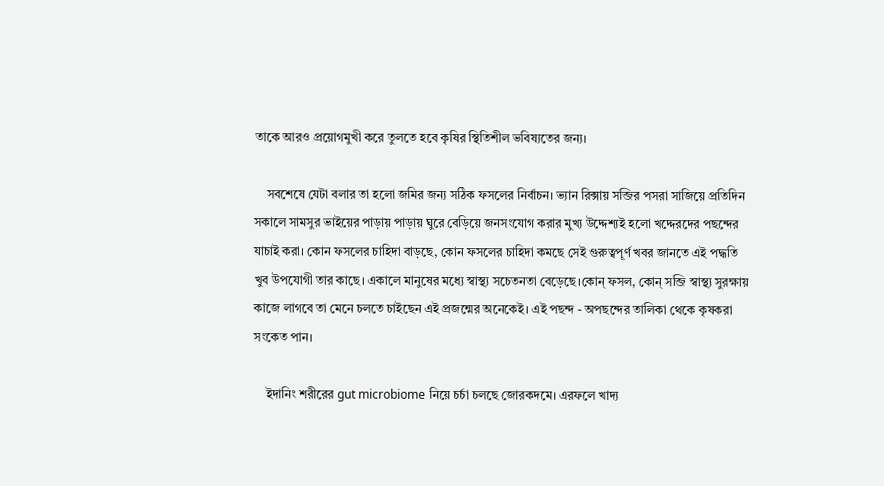তাকে আরও প্রয়োগমুখী করে তুলতে হবে কৃষির স্থিতিশীল ভবিষ্যতের জন্য।

    সবশেষে যেটা বলার তা হলো জমির জন্য সঠিক ফসলের নির্বাচন। ভ্যান রিক্সায় সব্জির পসরা সাজিয়ে প্রতিদিন সকালে সামসুর ভাইয়ের পাড়ায় পাড়ায় ঘুরে বেড়িয়ে জনসংযোগ করার মুখ্য উদ্দেশ্য‌ই হলো খদ্দেরদের পছন্দের যাচাই করা। কোন ফসলের চাহিদা বাড়ছে, কোন ফসলের চাহিদা কমছে সেই গুরুত্বপূর্ণ খবর জানতে এই পদ্ধতি খুব উপযোগী তার কাছে। একালে মানুষের মধ্যে স্বাস্থ্য সচেতনতা বেড়েছে।কোন্ ফসল, কোন্ সব্জি স্বাস্থ্য সুরক্ষায় কাজে লাগবে তা মেনে চলতে চাইছেন এই প্রজন্মের অনেকেই। এই পছন্দ - অপছন্দের তালিকা থেকে কৃষকরা সংকেত পান।

    ইদানিং শরীরের gut microbiome নিয়ে চর্চা চলছে জোরকদমে। এরফলে খাদ্য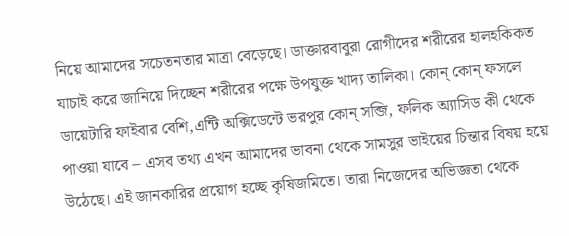নিয়ে আমাদের সচেতনতার মাত্রা বেড়েছে। ডাক্তারবাবুরা রোগীদের শরীরের হালহকিকত যাচাই করে জানিয়ে দিচ্ছেন শরীরের পক্ষে উপযুক্ত খাদ্য তালিকা। কোন্ কোন্ ফসলে ডায়েটারি ফাইবার বেশি,এন্টি অক্সিডেন্টে ভরপুর কোন্ সব্জি, ফলিক অ্যাসিড কী থেকে পাওয়া যাবে – এসব তথ্য এখন আমাদের ভাবনা থেকে সামসুর ভাইয়ের চিন্তার বিষয় হয়ে উঠেছে। এই জানকারির প্রয়োগ হচ্ছে কৃষিজমিতে। তারা নিজেদের অভিজ্ঞতা থেকে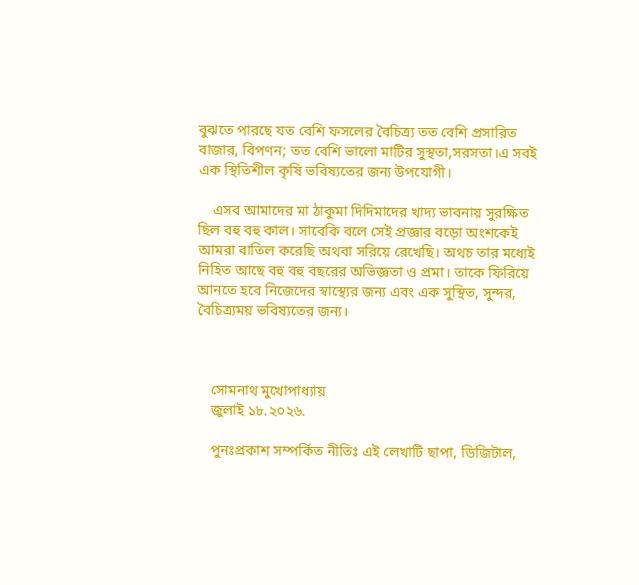বুঝতে পারছে যত বেশি ফসলের বৈচিত্র্য তত বেশি প্রসারিত বাজার, বিপণন; তত বেশি ভালো মাটির সুস্থতা,সরসতা।এ সবই এক স্থিতিশীল কৃষি ভবিষ্যতের জন্য উপযোগী।

    এসব আমাদের মা ঠাকুমা দিদিমাদের খাদ্য ভাবনায় সুরক্ষিত ছিল বহু বহু কাল। সাবেকি বলে সেই প্রজ্ঞার বড়ো অংশকেই আমরা বাতিল করেছি অথবা সরিয়ে রেখেছি। অথচ তার মধ্যেই নিহিত আছে বহু বহু বছরের অভিজ্ঞতা ও প্রমা। তাকে ফিরিয়ে আনতে হবে নিজেদের স্বাস্থ্যের জন্য এবং এক সুস্থিত, সুন্দর, বৈচিত্র্যময় ভবিষ্যতের জন্য।



    সোমনাথ মুখোপাধ্যায়
    জুলাই ১৮.২০২৬.

    পুনঃপ্রকাশ সম্পর্কিত নীতিঃ এই লেখাটি ছাপা, ডিজিটাল,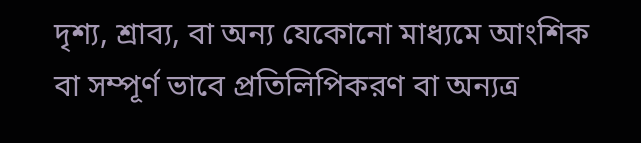দৃশ্য, শ্রাব্য, বা অন্য যেকোনো মাধ্যমে আংশিক বা সম্পূর্ণ ভাবে প্রতিলিপিকরণ বা অন্যত্র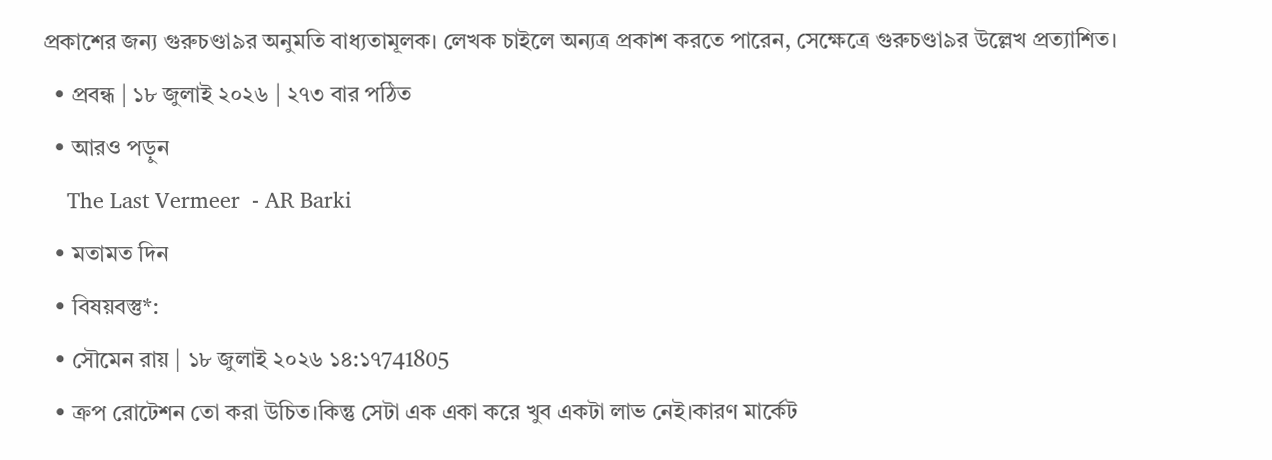প্রকাশের জন্য গুরুচণ্ডা৯র অনুমতি বাধ্যতামূলক। লেখক চাইলে অন্যত্র প্রকাশ করতে পারেন, সেক্ষেত্রে গুরুচণ্ডা৯র উল্লেখ প্রত্যাশিত।
  • প্রবন্ধ | ১৮ জুলাই ২০২৬ | ২৭৩ বার পঠিত
  • আরও পড়ুন
    The Last Vermeer  - AR Barki
  • মতামত দিন
  • বিষয়বস্তু*:
  • সৌমেন রায় | ১৮ জুলাই ২০২৬ ১৪:১৭741805
  • ক্রপ রোটেশন তো করা উচিত।কিন্তু সেটা এক একা করে খুব একটা লাভ নেই।কারণ মার্কেট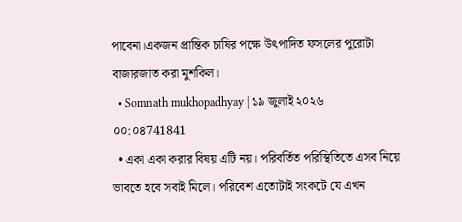পাবেনা।একজন প্রান্তিক চাষির পক্ষে উৎপাদিত ফসলের পুরোটা বাজারজাত করা মুশকিল।
  • Somnath mukhopadhyay | ১৯ জুলাই ২০২৬ ০০:০৪741841
  • একা একা করার বিষয় এটি নয়। পরিবর্তিত পরিস্থিতিতে এসব নিয়ে ভাবতে হবে সবাই মিলে। পরিবেশ এতোটাই সংকটে যে এখন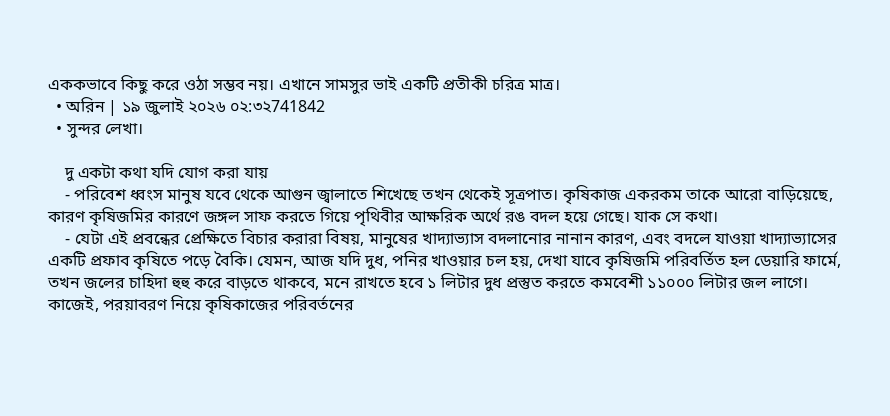এককভাবে কিছু করে ওঠা সম্ভব নয়। এখানে সামসুর ভাই একটি প্রতীকী চরিত্র মাত্র।
  • অরিন | ১৯ জুলাই ২০২৬ ০২:৩২741842
  • সুন্দর লেখা।

    দু একটা কথা যদি যোগ করা যায়
    - পরিবেশ ধ্বংস মানুষ যবে থেকে আগুন জ্বালাতে শিখেছে তখন থেকেই সূত্রপাত। কৃষিকাজ একরকম তাকে আরো বাড়িয়েছে, কারণ কৃষিজমির কারণে জঙ্গল সাফ করতে গিয়ে পৃথিবীর আক্ষরিক অর্থে রঙ বদল হয়ে গেছে। যাক সে কথা।
    - যেটা এই প্রবন্ধের প্রেক্ষিতে বিচার করারা বিষয়, মানুষের খাদ্যাভ্যাস বদলানোর নানান কারণ, এবং বদলে যাওয়া খাদ্যাভ্যাসের একটি প্রফাব কৃষিতে পড়ে বৈকি। যেমন, আজ যদি দুধ, পনির খাওয়ার চল হয়, দেখা যাবে কৃষিজমি পরিবর্তিত হল ডেয়ারি ফার্মে, তখন জলের চাহিদা হুহু করে বাড়তে থাকবে, মনে রাখতে হবে ১ লিটার দুধ প্রস্তুত করতে কমবেশী ১১০০০ লিটার জল লাগে। কাজেই, পরয়াবরণ নিয়ে কৃষিকাজের পরিবর্তনের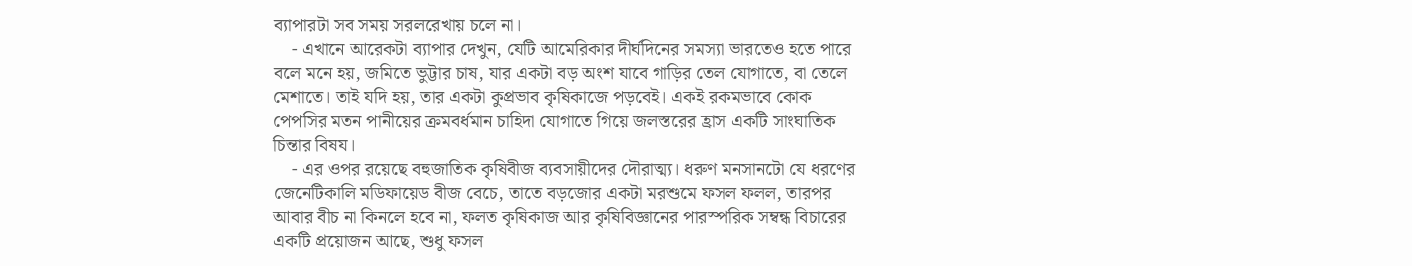ব্যাপারটা সব সময় সরলরেখায় চলে না।
    - এখানে আরেকটা ব্যাপার দেখুন, যেটি আমেরিকার দীর্ঘদিনের সমস্যা ভারতেও হতে পারে বলে মনে হয়, জমিতে ভুট্টার চাষ, যার একটা বড় অংশ যাবে গাড়ির তেল যোগাতে, বা তেলে মেশাতে। তাই যদি হয়, তার একটা কুপ্রভাব কৃষিকাজে পড়বেই। একই রকমভাবে কোক পেপসির মতন পানীয়ের ক্রমবর্ধমান চাহিদা যোগাতে গিয়ে জলস্তরের হ্রাস একটি সাংঘাতিক চিন্তার বিষয।
    - এর ওপর রয়েছে বহুজাতিক কৃষিবীজ ব্যবসায়ীদের দৌরাত্ম্য। ধরুণ মনসানটো যে ধরণের জেনেটিকালি মডিফায়েড বীজ বেচে, তাতে বড়জোর একটা মরশুমে ফসল ফলল, তারপর আবার বীচ না কিনলে হবে না, ফলত কৃষিকাজ আর কৃষিবিজ্ঞানের পারস্পরিক সম্বন্ধ বিচারের একটি প্রয়োজন আছে, শুধু ফসল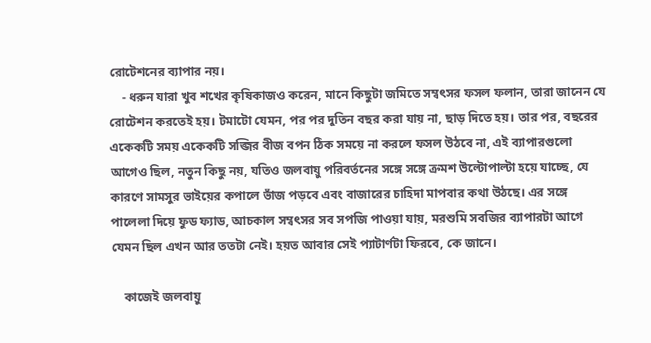রোটেশনের ব্যাপার নয়।
    - ধরুন যারা খুব শখের কৃষিকাজও করেন, মানে কিছুটা জমিতে সম্বৎসর ফসল ফলান, তারা জানেন যে রোটেশন করতেই হয়। টমাটো যেমন, পর পর দুতিন বছর করা যায় না, ছাড় দিতে হয়। তার পর, বছরের একেকটি সময় একেকটি সব্জির বীজ বপন ঠিক সময়ে না করলে ফসল উঠবে না, এই ব্যাপারগুলো আগেও ছিল, নতুন কিছু নয়, যতিও জলবায়ু পরিবর্তনের সঙ্গে সঙ্গে ক্রমশ উল্টোপাল্টা হয়ে যাচ্ছে, যে কারণে সামসুর ভাইয়ের কপালে ভাঁজ পড়বে এবং বাজারের চাহিদা মাপবার কথা উঠছে। এর সঙ্গে পালেলা দিয়ে ফুড ফ্যাড, আচকাল সম্বৎসর সব সপজি পাওয়া যায়, মরশুমি সবজির ব্যাপারটা আগে যেমন ছিল এখন আর ততটা নেই। হয়ত আবার সেই প্যাটার্ণটা ফিরবে, কে জানে।

    কাজেই জলবায়ু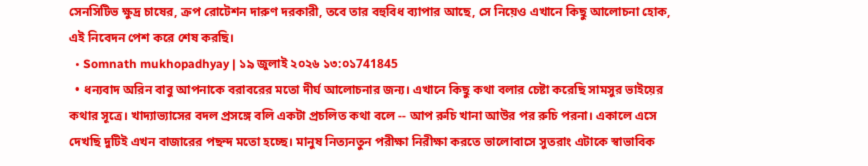সেনসিটিভ ক্ষুদ্র চাষের, ক্রপ রোটেশন দারুণ দরকারী, তবে তার বহুবিধ ব্যাপার আছে, সে নিয়েও এখানে কিছু আলোচনা হোক, এই নিবেদন পেশ করে শেষ করছি।
  • Somnath mukhopadhyay | ১৯ জুলাই ২০২৬ ১৩:০১741845
  • ধন্যবাদ অরিন বাবু আপনাকে বরাবরের মতো দীর্ঘ আলোচনার জন্য। এখানে কিছু কথা বলার চেষ্টা করেছি সামসুর ভাইয়ের কথার সূত্রে। খাদ্যাভ্যাসের বদল প্রসঙ্গে বলি একটা প্রচলিত কথা বলে -- আপ রুচি খানা আউর পর রুচি পরনা। একালে এসে দেখছি দুটিই এখন বাজারের পছন্দ মতো হচ্ছে। মানুষ নিত্যনতুন পরীক্ষা নিরীক্ষা করতে ভালোবাসে সুতরাং এটাকে স্বাভাবিক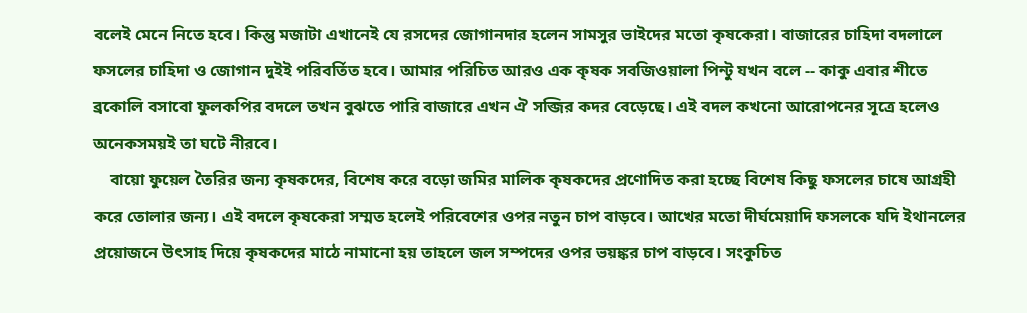বলেই মেনে নিতে হবে। কিন্তু মজাটা এখানেই যে রসদের জোগানদার হলেন সামসুর ভাইদের মতো কৃষকেরা। বাজারের চাহিদা বদলালে ফসলের চাহিদা ও জোগান দুইই পরিবর্তিত হবে। আমার পরিচিত আরও এক কৃষক সবজিওয়ালা পিন্টু যখন বলে -- কাকু এবার শীতে ব্রকোলি বসাবো ফুলকপির বদলে তখন বুঝতে পারি বাজারে এখন ঐ সব্জির কদর বেড়েছে। এই বদল কখনো আরোপনের সূত্রে হলেও অনেকসময়ই তা ঘটে নীরবে।
    বায়ো ফুয়েল তৈরির জন্য কৃষকদের, বিশেষ করে বড়ো জমির মালিক কৃষকদের প্রণোদিত করা হচ্ছে বিশেষ কিছু ফসলের চাষে আগ্রহী করে তোলার জন্য। এই বদলে কৃষকেরা সম্মত হলেই পরিবেশের ওপর নতুন চাপ বাড়বে। আখের মতো দীর্ঘমেয়াদি ফসলকে যদি ইথানলের প্রয়োজনে উৎসাহ দিয়ে কৃষকদের মাঠে নামানো হয় তাহলে জল সম্পদের ওপর ভয়ঙ্কর চাপ বাড়বে। সংকুচিত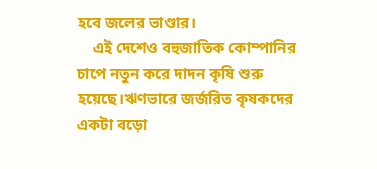হবে জলের ভাণ্ডার।
    এই দেশেও বহুজাতিক কোম্পানির চাপে নতুন করে দাদন কৃষি শুরু হয়েছে।ঋণভারে জর্জরিত কৃষকদের একটা বড়ো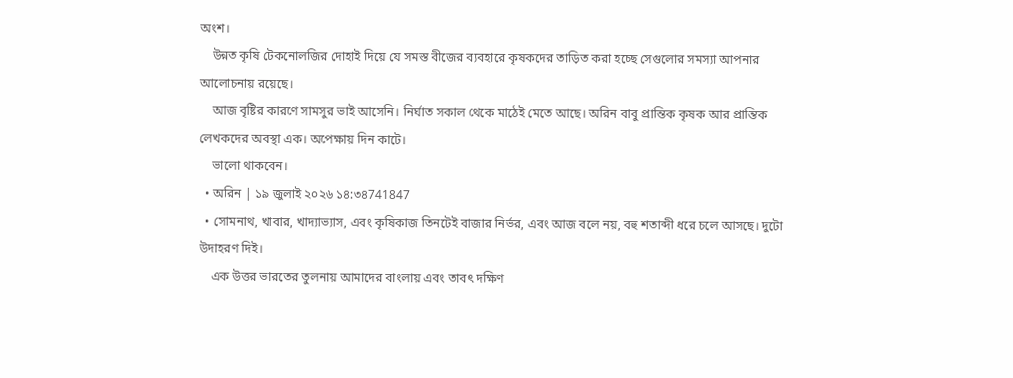অংশ।
    উন্নত কৃষি টেকনোলজির দোহাই দিয়ে যে সমস্ত বীজের ব্যবহারে কৃষকদের তাড়িত করা হচ্ছে সেগুলোর সমস্যা আপনার আলোচনায় রয়েছে।
    আজ বৃষ্টির কারণে সামসুর ভাই আসেনি। নির্ঘাত সকাল থেকে মাঠেই মেতে আছে। অরিন বাবু প্রান্তিক কৃষক আর প্রান্তিক লেখকদের অবস্থা এক। অপেক্ষায় দিন কাটে।
    ভালো থাকবেন।
  • অরিন | ১৯ জুলাই ২০২৬ ১৪:৩৪741847
  • সোমনাথ, খাবার, খাদ্যাভ্যাস, এবং কৃষিকাজ তিনটেই বাজার নির্ভর, এবং আজ বলে নয়, বহু শতাব্দী ধরে চলে আসছে। দুটো উদাহরণ দিই।
    এক উত্তর ভারতের তুলনায় আমাদের বাংলায় এবং তাবৎ দক্ষিণ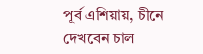পূর্ব এশিয়ায়, চীনে দেখবেন চাল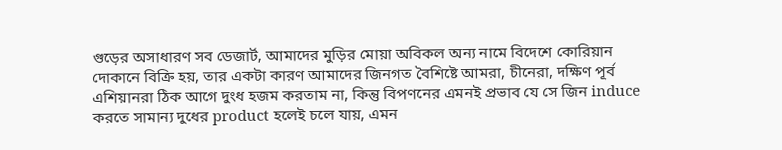গুড়ের অসাধারণ সব ডেজার্ট, আমাদের মুড়ির মোয়া অবিকল অন্য নামে বিদেশে কোরিয়ান দোকানে বিক্রি হয়, তার একটা কারণ আমাদের জিনগত বৈশিষ্টে আমরা, চীনেরা, দক্ষিণ পূর্ব এশিয়ানরা ঠিক আগে দুংধ হজম করতাম না, কিন্তু বিপণনের এমনই প্রভাব যে সে জিন induce করতে সামান্য দুধের product হলেই চলে যায়, এমন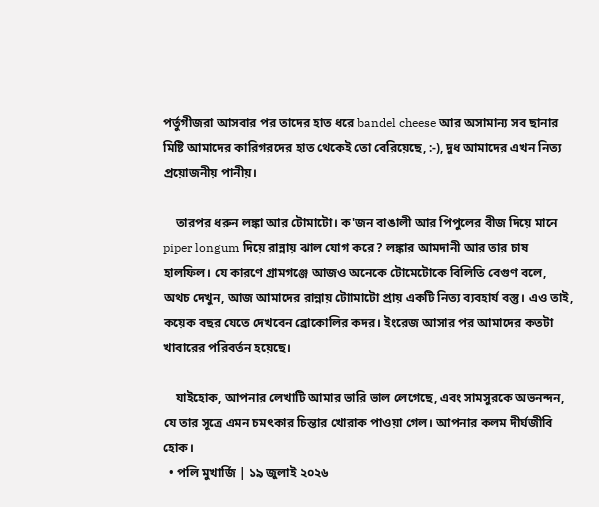পর্তুগীজরা আসবার পর তাদের হাত ধরে bandel cheese আর অসামান্য সব ছানার মিষ্টি আমাদের কারিগরদের হাত থেকেই তো বেরিয়েছে, :-), দুধ আমাদের এখন নিত্য প্রয়োজনীয় পানীয়।

    তারপর ধরুন লঙ্কা আর টোমাটো। ক'জন বাঙালী আর পিপুলের বীজ দিয়ে মানে piper longum দিয়ে রান্নায় ঝাল যোগ করে? লঙ্কার আমদানী আর তার চাষ হালফিল। যে কারণে গ্রামগঞ্জে আজও অনেকে টোমেটোকে বিলিতি বেগুণ বলে, অথচ দেখুন, আজ আমাদের রান্নায় টোামাটো প্রায় একটি নিত্য ব্যবহার্য বস্তু। এও তাই, কয়েক বছর যেতে দেখবেন ব্রোকোলির কদর। ইংরেজ আসার পর আমাদের কতটা খাবারের পরিবর্তন হয়েছে।

    যাইহোক, আপনার লেখাটি আমার ভারি ভাল লেগেছে, এবং সামসুরকে অভনন্দন, যে তার সূত্রে এমন চমৎকার চিন্তার খোরাক পাওয়া গেল। আপনার কলম দীর্ঘজীবি হোক।
  • পলি মুখার্জি | ১৯ জুলাই ২০২৬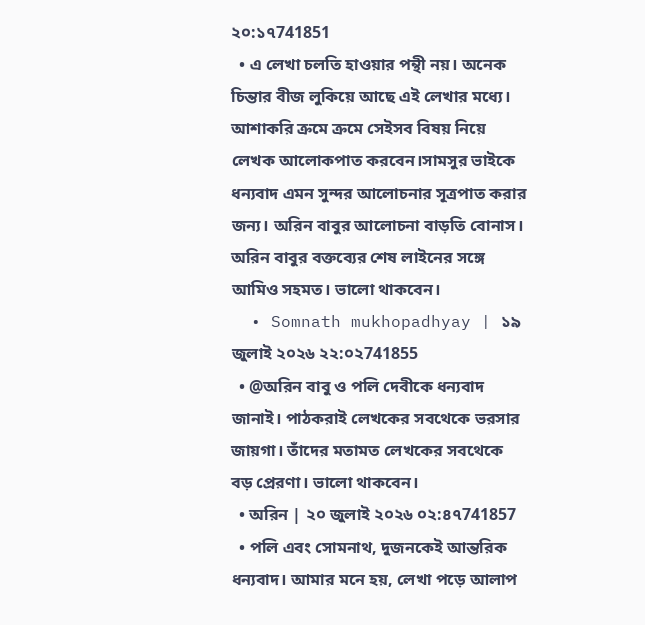২০:১৭741851
  • এ লেখা চলতি হাওয়ার পন্থী নয়। অনেক চিন্তার বীজ লুকিয়ে আছে এই লেখার মধ্যে। আশাকরি ক্রমে ক্রমে সেইসব বিষয় নিয়ে লেখক আলোকপাত করবেন।সামসুর ভাইকে ধন্যবাদ এমন সুন্দর আলোচনার সূত্রপাত করার জন্য। অরিন বাবুর আলোচনা বাড়তি বোনাস। অরিন বাবুর বক্তব্যের শেষ লাইনের সঙ্গে আমিও সহমত। ভালো থাকবেন।
  • Somnath mukhopadhyay | ১৯ জুলাই ২০২৬ ২২:০২741855
  • @অরিন বাবু ও পলি দেবীকে ধন্যবাদ জানাই। পাঠকরাই লেখকের সবথেকে ভরসার জায়গা। তাঁদের মতামত লেখকের সবথেকে বড় প্রেরণা। ভালো থাকবেন।
  • অরিন | ২০ জুলাই ২০২৬ ০২:৪৭741857
  • পলি এবং সোমনাথ, দুজনকেই আন্তরিক ধন‍্যবাদ। আমার মনে হয়, লেখা পড়ে আলাপ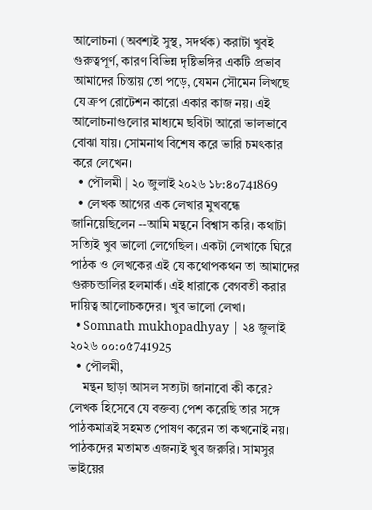আলোচনা (অবশ‍্যই সুস্থ, সদর্থক) করাটা খুবই গুরুত্বপূর্ণ, কারণ বিভিন্ন দৃষ্টিভঙ্গির একটি প্রভাব আমাদের চিন্তায় তো পড়ে, যেমন সৌমেন লিখছে যে ক্রপ রোটেশন কারো একার কাজ নয়। এই আলোচনাগুলোর মাধ‍্যমে ছবিটা আরো ভালভাবে বোঝা যায়। সোমনাথ বিশেষ করে ভারি চমৎকার করে লেখেন।
  • পৌলমী | ২০ জুলাই ২০২৬ ১৮:৪০741869
  • লেখক আগের এক লেখার মুখবন্ধে জানিয়েছিলেন --আমি মন্থনে বিশ্বাস করি। কথাটা সত্যিই খুব ভালো লেগেছিল। একটা লেখাকে ঘিরে পাঠক ও লেখকের এই যে কথোপকথন তা আমাদের গুরুচন্ডালির হলমার্ক। এই ধারাকে বেগবতী করার দায়িত্ব আলোচকদের। খুব ভালো লেখা।
  • Somnath mukhopadhyay | ২৪ জুলাই ২০২৬ ০০:০৫741925
  • পৌলমী,
    মন্থন ছাড়া আসল সত্যটা জানাবো কী করে? লেখক হিসেবে যে বক্তব্য পেশ করেছি তার সঙ্গে পাঠকমাত্রই সহমত পোষণ করেন তা কখনোই নয়। পাঠকদের মতামত এজন্য‌ই খুব জরুরি। সামসুর ভাইয়ের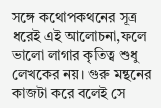সঙ্গে কথোপকথনের সূত্র ধরেই এই আলোচনা,ফলে ভালো লাগার কৃতিত্ব শুধু লেখকের নয়। গুরু মন্থনের কাজটা করে বলেই সে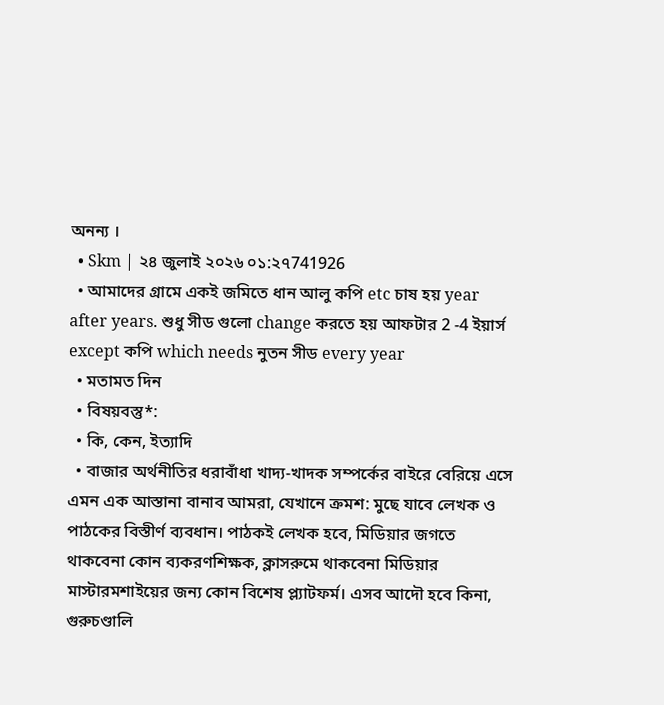অনন্য ‌।
  • Skm | ২৪ জুলাই ২০২৬ ০১:২৭741926
  • আমাদের গ্রামে একই জমিতে ধান আলু কপি etc চাষ হয় year after years. শুধু সীড গুলো change করতে হয় আফটার 2 -4 ইয়ার্স except কপি which needs নুতন সীড every year
  • মতামত দিন
  • বিষয়বস্তু*:
  • কি, কেন, ইত্যাদি
  • বাজার অর্থনীতির ধরাবাঁধা খাদ্য-খাদক সম্পর্কের বাইরে বেরিয়ে এসে এমন এক আস্তানা বানাব আমরা, যেখানে ক্রমশ: মুছে যাবে লেখক ও পাঠকের বিস্তীর্ণ ব্যবধান। পাঠকই লেখক হবে, মিডিয়ার জগতে থাকবেনা কোন ব্যকরণশিক্ষক, ক্লাসরুমে থাকবেনা মিডিয়ার মাস্টারমশাইয়ের জন্য কোন বিশেষ প্ল্যাটফর্ম। এসব আদৌ হবে কিনা, গুরুচণ্ডালি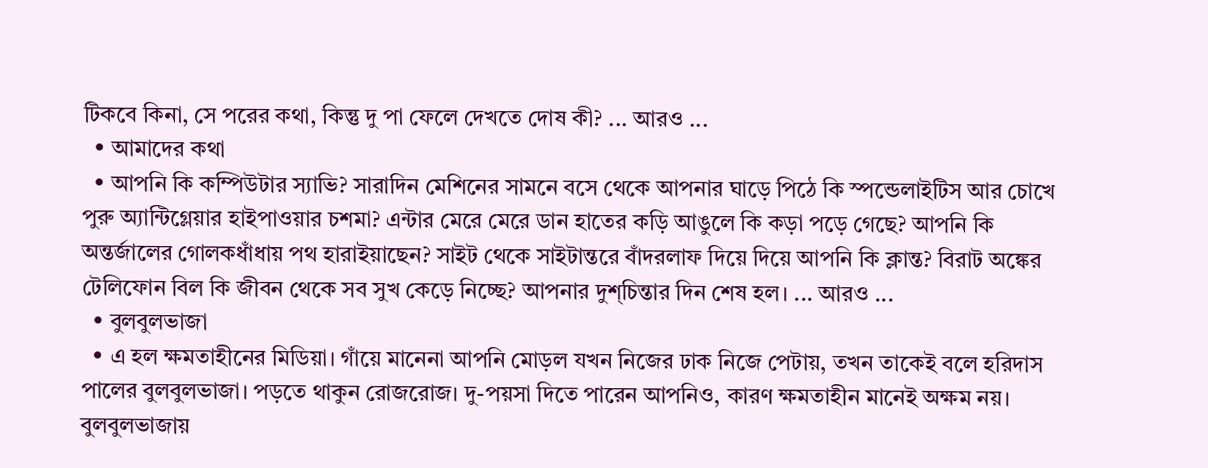টিকবে কিনা, সে পরের কথা, কিন্তু দু পা ফেলে দেখতে দোষ কী? ... আরও ...
  • আমাদের কথা
  • আপনি কি কম্পিউটার স্যাভি? সারাদিন মেশিনের সামনে বসে থেকে আপনার ঘাড়ে পিঠে কি স্পন্ডেলাইটিস আর চোখে পুরু অ্যান্টিগ্লেয়ার হাইপাওয়ার চশমা? এন্টার মেরে মেরে ডান হাতের কড়ি আঙুলে কি কড়া পড়ে গেছে? আপনি কি অন্তর্জালের গোলকধাঁধায় পথ হারাইয়াছেন? সাইট থেকে সাইটান্তরে বাঁদরলাফ দিয়ে দিয়ে আপনি কি ক্লান্ত? বিরাট অঙ্কের টেলিফোন বিল কি জীবন থেকে সব সুখ কেড়ে নিচ্ছে? আপনার দুশ্‌চিন্তার দিন শেষ হল। ... আরও ...
  • বুলবুলভাজা
  • এ হল ক্ষমতাহীনের মিডিয়া। গাঁয়ে মানেনা আপনি মোড়ল যখন নিজের ঢাক নিজে পেটায়, তখন তাকেই বলে হরিদাস পালের বুলবুলভাজা। পড়তে থাকুন রোজরোজ। দু-পয়সা দিতে পারেন আপনিও, কারণ ক্ষমতাহীন মানেই অক্ষম নয়। বুলবুলভাজায়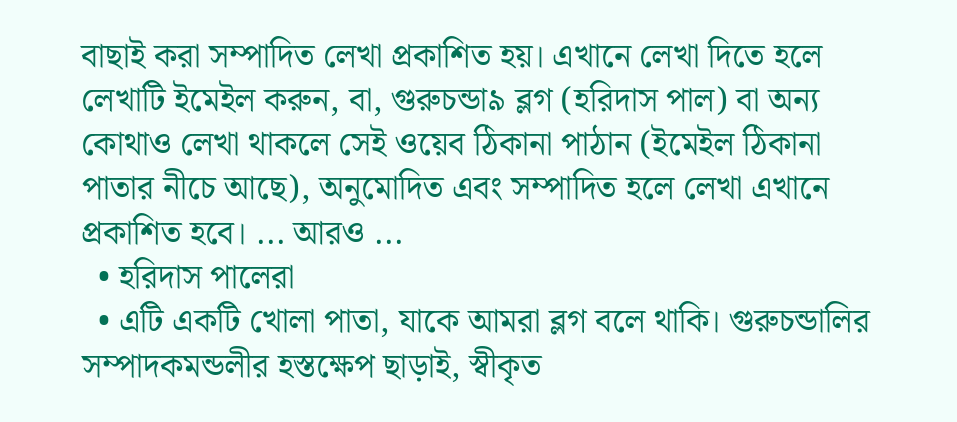বাছাই করা সম্পাদিত লেখা প্রকাশিত হয়। এখানে লেখা দিতে হলে লেখাটি ইমেইল করুন, বা, গুরুচন্ডা৯ ব্লগ (হরিদাস পাল) বা অন্য কোথাও লেখা থাকলে সেই ওয়েব ঠিকানা পাঠান (ইমেইল ঠিকানা পাতার নীচে আছে), অনুমোদিত এবং সম্পাদিত হলে লেখা এখানে প্রকাশিত হবে। ... আরও ...
  • হরিদাস পালেরা
  • এটি একটি খোলা পাতা, যাকে আমরা ব্লগ বলে থাকি। গুরুচন্ডালির সম্পাদকমন্ডলীর হস্তক্ষেপ ছাড়াই, স্বীকৃত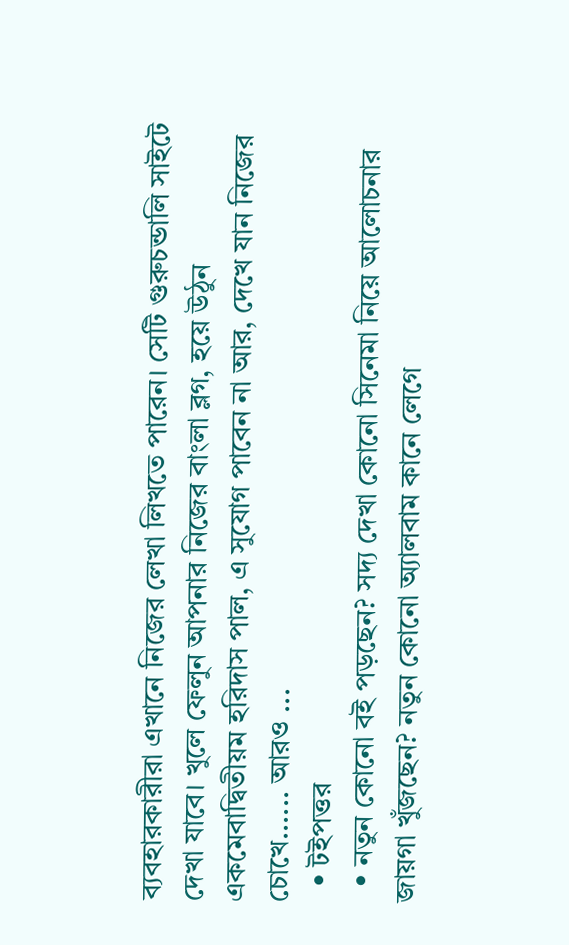ব্যবহারকারীরা এখানে নিজের লেখা লিখতে পারেন। সেটি গুরুচন্ডালি সাইটে দেখা যাবে। খুলে ফেলুন আপনার নিজের বাংলা ব্লগ, হয়ে উঠুন একমেবাদ্বিতীয়ম হরিদাস পাল, এ সুযোগ পাবেন না আর, দেখে যান নিজের চোখে...... আরও ...
  • টইপত্তর
  • নতুন কোনো বই পড়ছেন? সদ্য দেখা কোনো সিনেমা নিয়ে আলোচনার জায়গা খুঁজছেন? নতুন কোনো অ্যালবাম কানে লেগে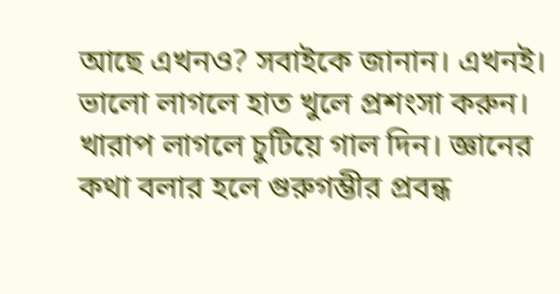আছে এখনও? সবাইকে জানান। এখনই। ভালো লাগলে হাত খুলে প্রশংসা করুন। খারাপ লাগলে চুটিয়ে গাল দিন। জ্ঞানের কথা বলার হলে গুরুগম্ভীর প্রবন্ধ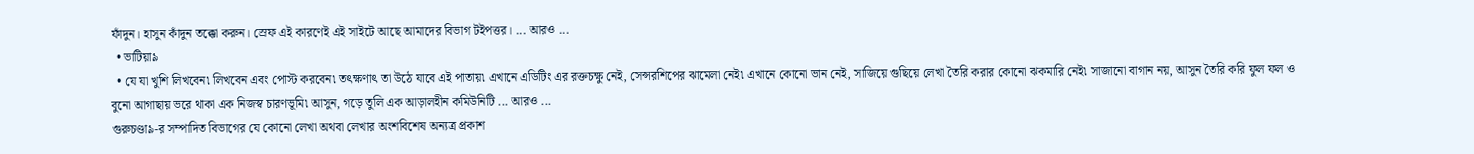ফাঁদুন। হাসুন কাঁদুন তক্কো করুন। স্রেফ এই কারণেই এই সাইটে আছে আমাদের বিভাগ টইপত্তর। ... আরও ...
  • ভাটিয়া৯
  • যে যা খুশি লিখবেন৷ লিখবেন এবং পোস্ট করবেন৷ তৎক্ষণাৎ তা উঠে যাবে এই পাতায়৷ এখানে এডিটিং এর রক্তচক্ষু নেই, সেন্সরশিপের ঝামেলা নেই৷ এখানে কোনো ভান নেই, সাজিয়ে গুছিয়ে লেখা তৈরি করার কোনো ঝকমারি নেই৷ সাজানো বাগান নয়, আসুন তৈরি করি ফুল ফল ও বুনো আগাছায় ভরে থাকা এক নিজস্ব চারণভূমি৷ আসুন, গড়ে তুলি এক আড়ালহীন কমিউনিটি ... আরও ...
গুরুচণ্ডা৯-র সম্পাদিত বিভাগের যে কোনো লেখা অথবা লেখার অংশবিশেষ অন্যত্র প্রকাশ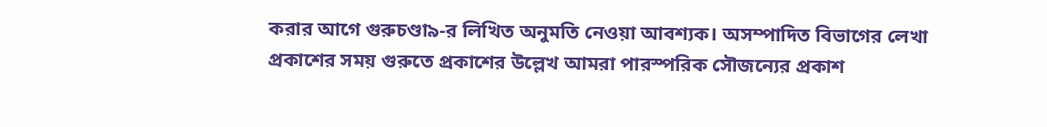করার আগে গুরুচণ্ডা৯-র লিখিত অনুমতি নেওয়া আবশ্যক। অসম্পাদিত বিভাগের লেখা প্রকাশের সময় গুরুতে প্রকাশের উল্লেখ আমরা পারস্পরিক সৌজন্যের প্রকাশ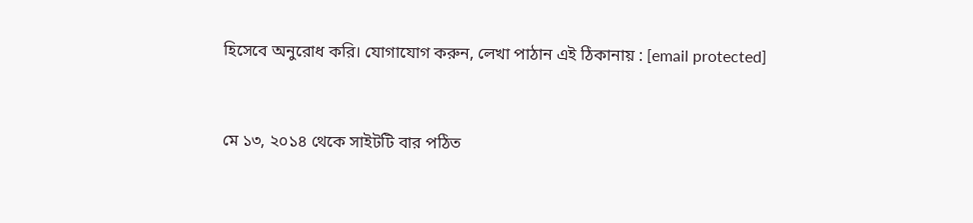হিসেবে অনুরোধ করি। যোগাযোগ করুন, লেখা পাঠান এই ঠিকানায় : [email protected]


মে ১৩, ২০১৪ থেকে সাইটটি বার পঠিত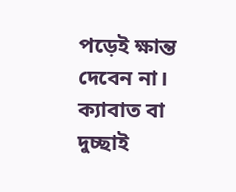পড়েই ক্ষান্ত দেবেন না। ক্যাবাত বা দুচ্ছাই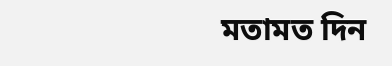মতামত দিন